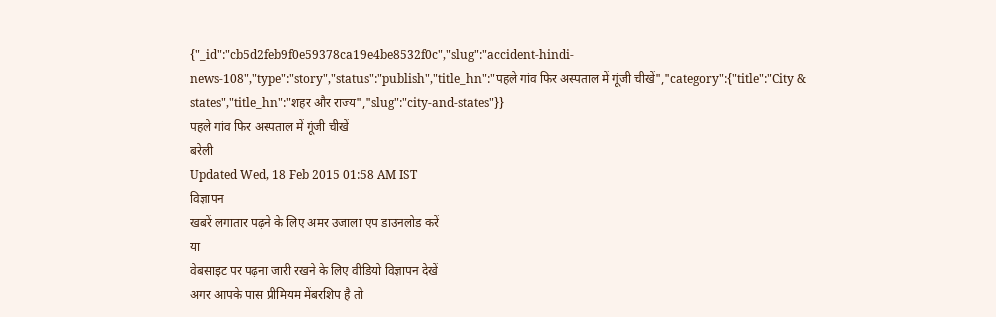{"_id":"cb5d2feb9f0e59378ca19e4be8532f0c","slug":"accident-hindi-news-108","type":"story","status":"publish","title_hn":"पहले गांव फिर अस्पताल में गूंजी चीखें","category":{"title":"City & states","title_hn":"शहर और राज्य","slug":"city-and-states"}}
पहले गांव फिर अस्पताल में गूंजी चीखें
बरेली
Updated Wed, 18 Feb 2015 01:58 AM IST
विज्ञापन
खबरें लगातार पढ़ने के लिए अमर उजाला एप डाउनलोड करें
या
वेबसाइट पर पढ़ना जारी रखने के लिए वीडियो विज्ञापन देखें
अगर आपके पास प्रीमियम मेंबरशिप है तो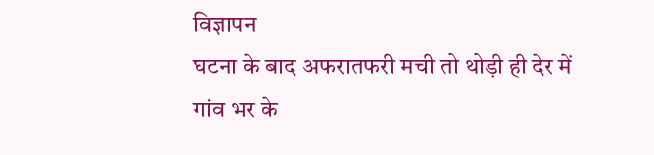विज्ञापन
घटना के बाद अफरातफरी मची तो थोड़ी ही देर में गांव भर के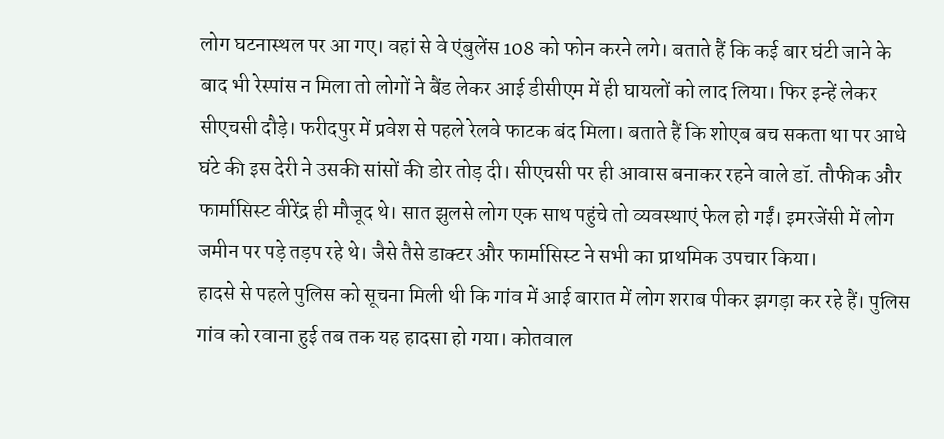लोग घटनास्थल पर आ गए। वहां से वे एंबुलेंस 108 को फोन करने लगे। बताते हैं कि कई बार घंटी जाने के बाद भी रेस्पांस न मिला तो लोगों ने बैंड लेकर आई डीसीएम में ही घायलों को लाद लिया। फिर इन्हें लेकर सीएचसी दौड़े। फरीदपुर में प्रवेश से पहले रेलवे फाटक बंद मिला। बताते हैं कि शोएब बच सकता था पर आधे घंटे की इस देरी ने उसकी सांसों की डोर तोड़ दी। सीएचसी पर ही आवास बनाकर रहने वाले डॉ. तौफीक और फार्मासिस्ट वीरेंद्र ही मौजूद थे। सात झुलसे लोग एक साथ पहुंचे तो व्यवस्थाएं फेल हो गईं। इमरजेंसी में लोग जमीन पर पड़े तड़प रहे थे। जैसे तैसे डाक्टर और फार्मासिस्ट ने सभी का प्राथमिक उपचार किया।
हादसे से पहले पुलिस को सूचना मिली थी कि गांव में आई बारात में लोग शराब पीकर झगड़ा कर रहे हैं। पुलिस गांव को रवाना हुई तब तक यह हादसा हो गया। कोतवाल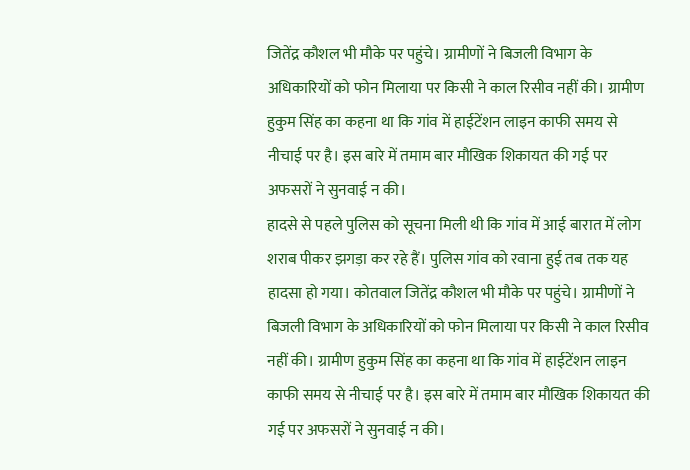जितेंद्र कौशल भी मौके पर पहुंचे। ग्रामीणों ने बिजली विभाग के अधिकारियों को फोन मिलाया पर किसी ने काल रिसीव नहीं की। ग्रामीण हुकुम सिंह का कहना था कि गांव में हाईटेंशन लाइन काफी समय से नीचाई पर है। इस बारे में तमाम बार मौखिक शिकायत की गई पर अफसरों ने सुनवाई न की।
हादसे से पहले पुलिस को सूचना मिली थी कि गांव में आई बारात में लोग शराब पीकर झगड़ा कर रहे हैं। पुलिस गांव को रवाना हुई तब तक यह हादसा हो गया। कोतवाल जितेंद्र कौशल भी मौके पर पहुंचे। ग्रामीणों ने बिजली विभाग के अधिकारियों को फोन मिलाया पर किसी ने काल रिसीव नहीं की। ग्रामीण हुकुम सिंह का कहना था कि गांव में हाईटेंशन लाइन काफी समय से नीचाई पर है। इस बारे में तमाम बार मौखिक शिकायत की गई पर अफसरों ने सुनवाई न की।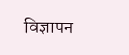विज्ञापन